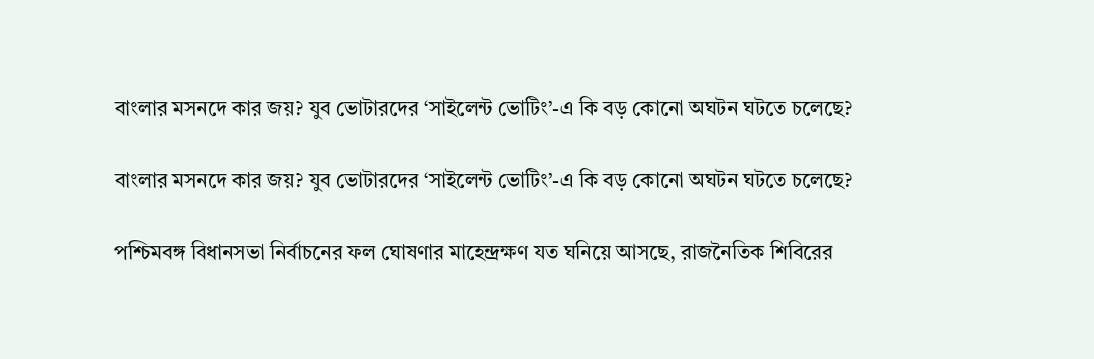বাংলার মসনদে কার জয়? যুব ভোটারদের ‘সাইলেন্ট ভোটিং’-এ কি বড় কোনো অঘটন ঘটতে চলেছে?

বাংলার মসনদে কার জয়? যুব ভোটারদের ‘সাইলেন্ট ভোটিং’-এ কি বড় কোনো অঘটন ঘটতে চলেছে?

পশ্চিমবঙ্গ বিধানসভা নির্বাচনের ফল ঘোষণার মাহেন্দ্রক্ষণ যত ঘনিয়ে আসছে, রাজনৈতিক শিবিরের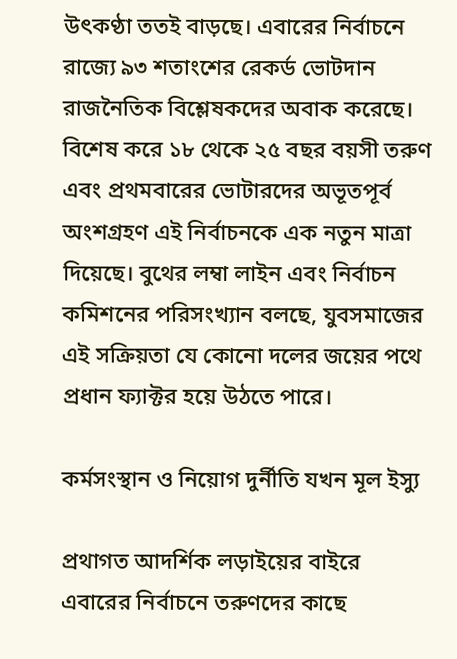উৎকণ্ঠা ততই বাড়ছে। এবারের নির্বাচনে রাজ্যে ৯৩ শতাংশের রেকর্ড ভোটদান রাজনৈতিক বিশ্লেষকদের অবাক করেছে। বিশেষ করে ১৮ থেকে ২৫ বছর বয়সী তরুণ এবং প্রথমবারের ভোটারদের অভূতপূর্ব অংশগ্রহণ এই নির্বাচনকে এক নতুন মাত্রা দিয়েছে। বুথের লম্বা লাইন এবং নির্বাচন কমিশনের পরিসংখ্যান বলছে, যুবসমাজের এই সক্রিয়তা যে কোনো দলের জয়ের পথে প্রধান ফ্যাক্টর হয়ে উঠতে পারে।

কর্মসংস্থান ও নিয়োগ দুর্নীতি যখন মূল ইস্যু

প্রথাগত আদর্শিক লড়াইয়ের বাইরে এবারের নির্বাচনে তরুণদের কাছে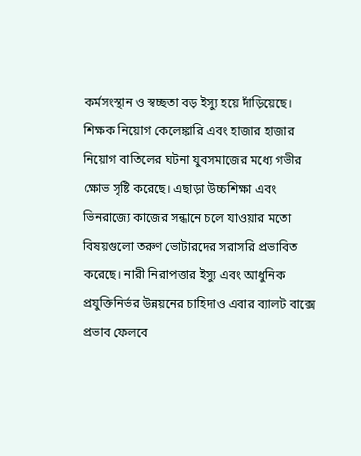কর্মসংস্থান ও স্বচ্ছতা বড় ইস্যু হয়ে দাঁড়িয়েছে। শিক্ষক নিয়োগ কেলেঙ্কারি এবং হাজার হাজার নিয়োগ বাতিলের ঘটনা যুবসমাজের মধ্যে গভীর ক্ষোভ সৃষ্টি করেছে। এছাড়া উচ্চশিক্ষা এবং ভিনরাজ্যে কাজের সন্ধানে চলে যাওয়ার মতো বিষয়গুলো তরুণ ভোটারদের সরাসরি প্রভাবিত করেছে। নারী নিরাপত্তার ইস্যু এবং আধুনিক প্রযুক্তিনির্ভর উন্নয়নের চাহিদাও এবার ব্যালট বাক্সে প্রভাব ফেলবে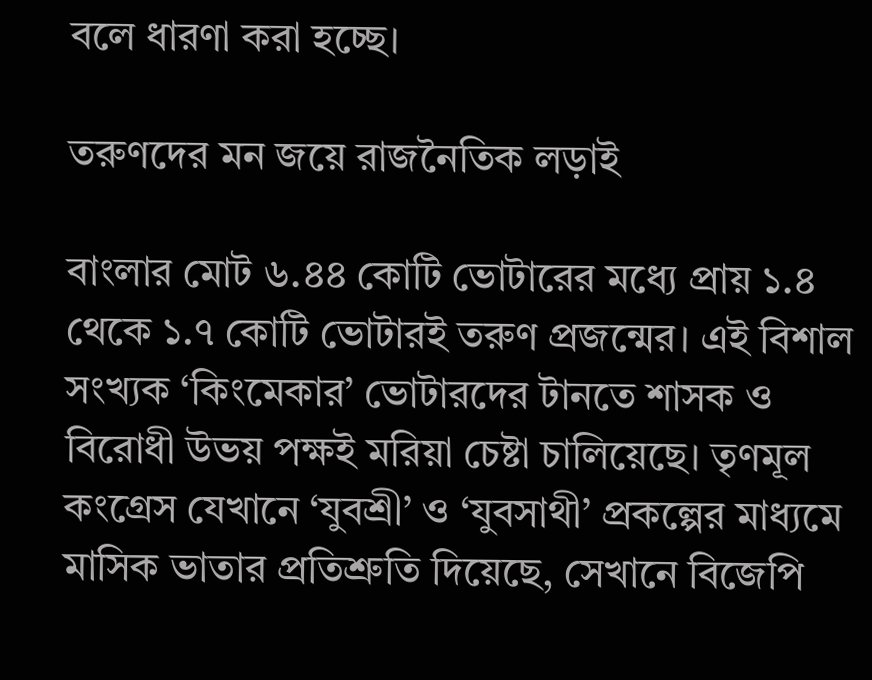বলে ধারণা করা হচ্ছে।

তরুণদের মন জয়ে রাজনৈতিক লড়াই

বাংলার মোট ৬.৪৪ কোটি ভোটারের মধ্যে প্রায় ১.৪ থেকে ১.৭ কোটি ভোটারই তরুণ প্রজন্মের। এই বিশাল সংখ্যক ‘কিংমেকার’ ভোটারদের টানতে শাসক ও বিরোধী উভয় পক্ষই মরিয়া চেষ্টা চালিয়েছে। তৃণমূল কংগ্রেস যেখানে ‘যুবশ্রী’ ও ‘যুবসাথী’ প্রকল্পের মাধ্যমে মাসিক ভাতার প্রতিশ্রুতি দিয়েছে, সেখানে বিজেপি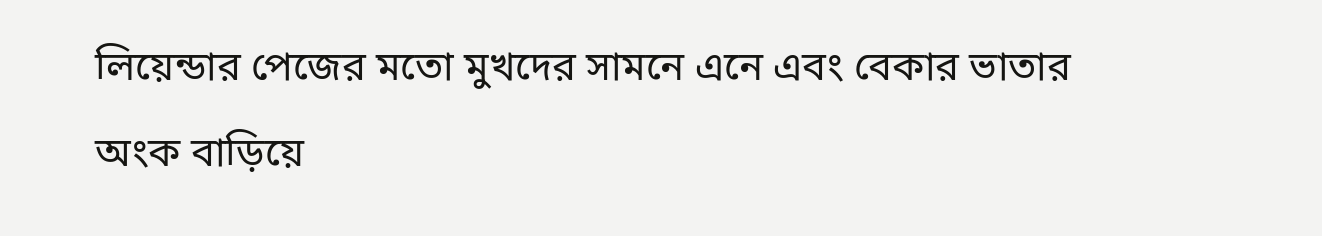লিয়েন্ডার পেজের মতো মুখদের সামনে এনে এবং বেকার ভাতার অংক বাড়িয়ে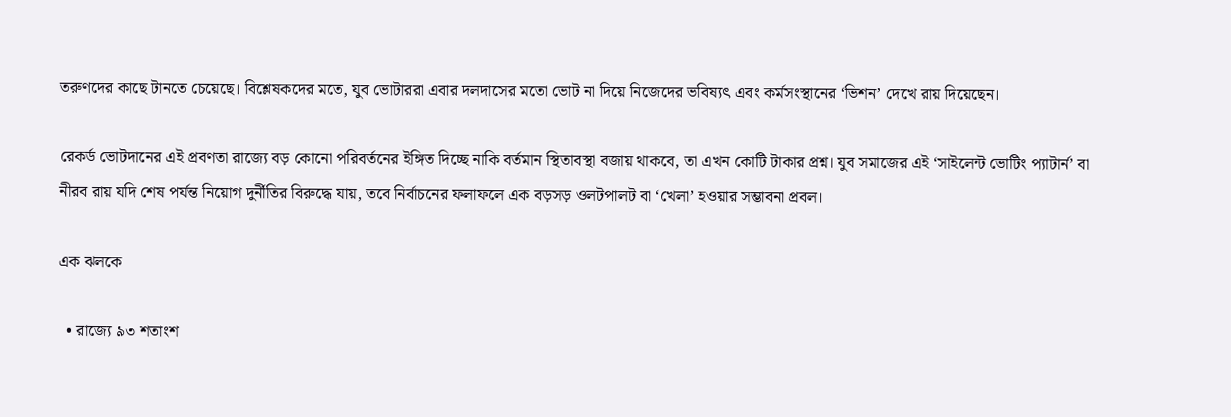তরুণদের কাছে টানতে চেয়েছে। বিশ্লেষকদের মতে, যুব ভোটাররা এবার দলদাসের মতো ভোট না দিয়ে নিজেদের ভবিষ্যৎ এবং কর্মসংস্থানের ‘ভিশন’ দেখে রায় দিয়েছেন।

রেকর্ড ভোটদানের এই প্রবণতা রাজ্যে বড় কোনো পরিবর্তনের ইঙ্গিত দিচ্ছে নাকি বর্তমান স্থিতাবস্থা বজায় থাকবে, তা এখন কোটি টাকার প্রশ্ন। যুব সমাজের এই ‘সাইলেন্ট ভোটিং প্যাটার্ন’ বা নীরব রায় যদি শেষ পর্যন্ত নিয়োগ দুর্নীতির বিরুদ্ধে যায়, তবে নির্বাচনের ফলাফলে এক বড়সড় ওলটপালট বা ‘খেলা’ হওয়ার সম্ভাবনা প্রবল।

এক ঝলকে

  • রাজ্যে ৯৩ শতাংশ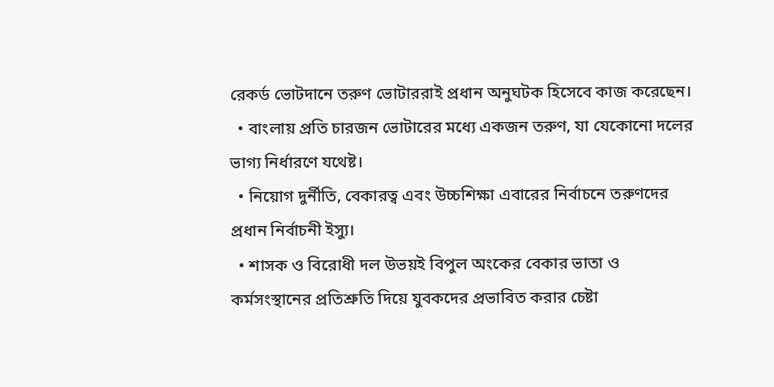রেকর্ড ভোটদানে তরুণ ভোটাররাই প্রধান অনুঘটক হিসেবে কাজ করেছেন।
  • বাংলায় প্রতি চারজন ভোটারের মধ্যে একজন তরুণ, যা যেকোনো দলের ভাগ্য নির্ধারণে যথেষ্ট।
  • নিয়োগ দুর্নীতি, বেকারত্ব এবং উচ্চশিক্ষা এবারের নির্বাচনে তরুণদের প্রধান নির্বাচনী ইস্যু।
  • শাসক ও বিরোধী দল উভয়ই বিপুল অংকের বেকার ভাতা ও কর্মসংস্থানের প্রতিশ্রুতি দিয়ে যুবকদের প্রভাবিত করার চেষ্টা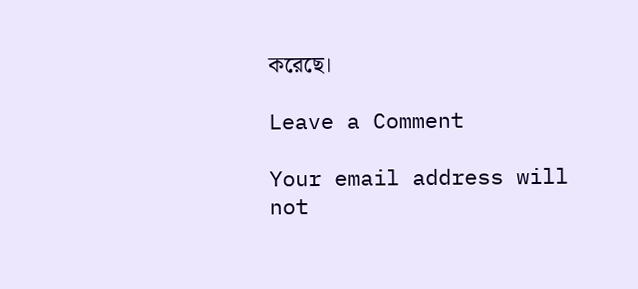করেছে।

Leave a Comment

Your email address will not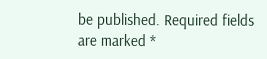be published. Required fields are marked *